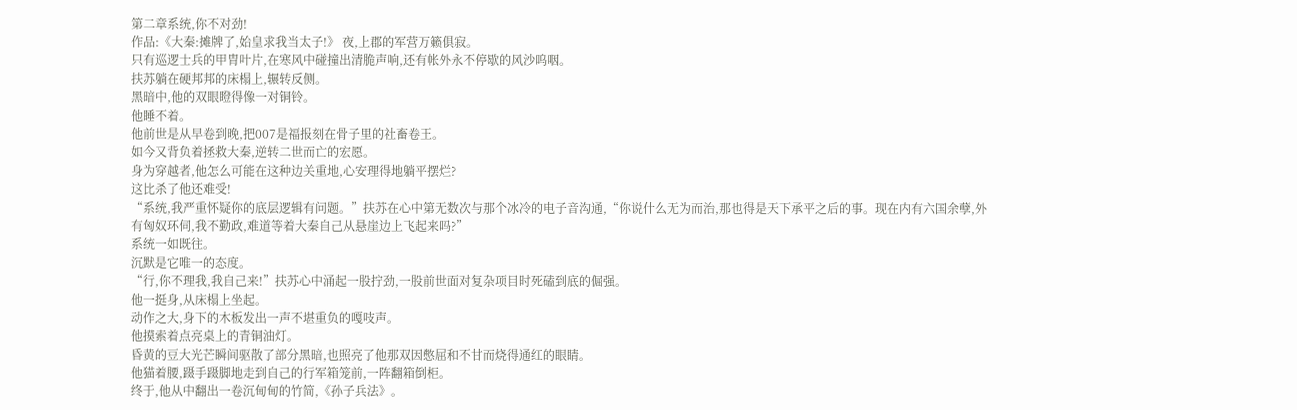第二章系统,你不对劲!
作品:《大秦:摊牌了,始皇求我当太子!》 夜,上郡的军营万籁俱寂。
只有巡逻士兵的甲胄叶片,在寒风中碰撞出清脆声响,还有帐外永不停歇的风沙呜咽。
扶苏躺在硬邦邦的床榻上,辗转反侧。
黑暗中,他的双眼瞪得像一对铜铃。
他睡不着。
他前世是从早卷到晚,把007是福报刻在骨子里的社畜卷王。
如今又背负着拯救大秦,逆转二世而亡的宏愿。
身为穿越者,他怎么可能在这种边关重地,心安理得地躺平摆烂?
这比杀了他还难受!
“系统,我严重怀疑你的底层逻辑有问题。”扶苏在心中第无数次与那个冰冷的电子音沟通,“你说什么无为而治,那也得是天下承平之后的事。现在内有六国余孽,外有匈奴环伺,我不勤政,难道等着大秦自己从悬崖边上飞起来吗?”
系统一如既往。
沉默是它唯一的态度。
“行,你不理我,我自己来!”扶苏心中涌起一股拧劲,一股前世面对复杂项目时死磕到底的倔强。
他一挺身,从床榻上坐起。
动作之大,身下的木板发出一声不堪重负的嘎吱声。
他摸索着点亮桌上的青铜油灯。
昏黄的豆大光芒瞬间驱散了部分黑暗,也照亮了他那双因憋屈和不甘而烧得通红的眼睛。
他猫着腰,蹑手蹑脚地走到自己的行军箱笼前,一阵翻箱倒柜。
终于,他从中翻出一卷沉甸甸的竹简,《孙子兵法》。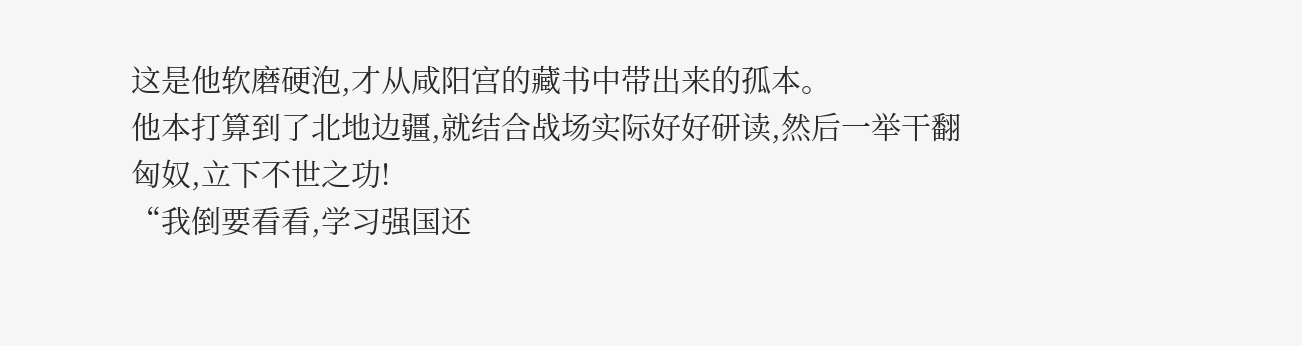这是他软磨硬泡,才从咸阳宫的藏书中带出来的孤本。
他本打算到了北地边疆,就结合战场实际好好研读,然后一举干翻匈奴,立下不世之功!
“我倒要看看,学习强国还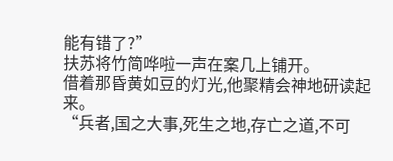能有错了?”
扶苏将竹简哗啦一声在案几上铺开。
借着那昏黄如豆的灯光,他聚精会神地研读起来。
“兵者,国之大事,死生之地,存亡之道,不可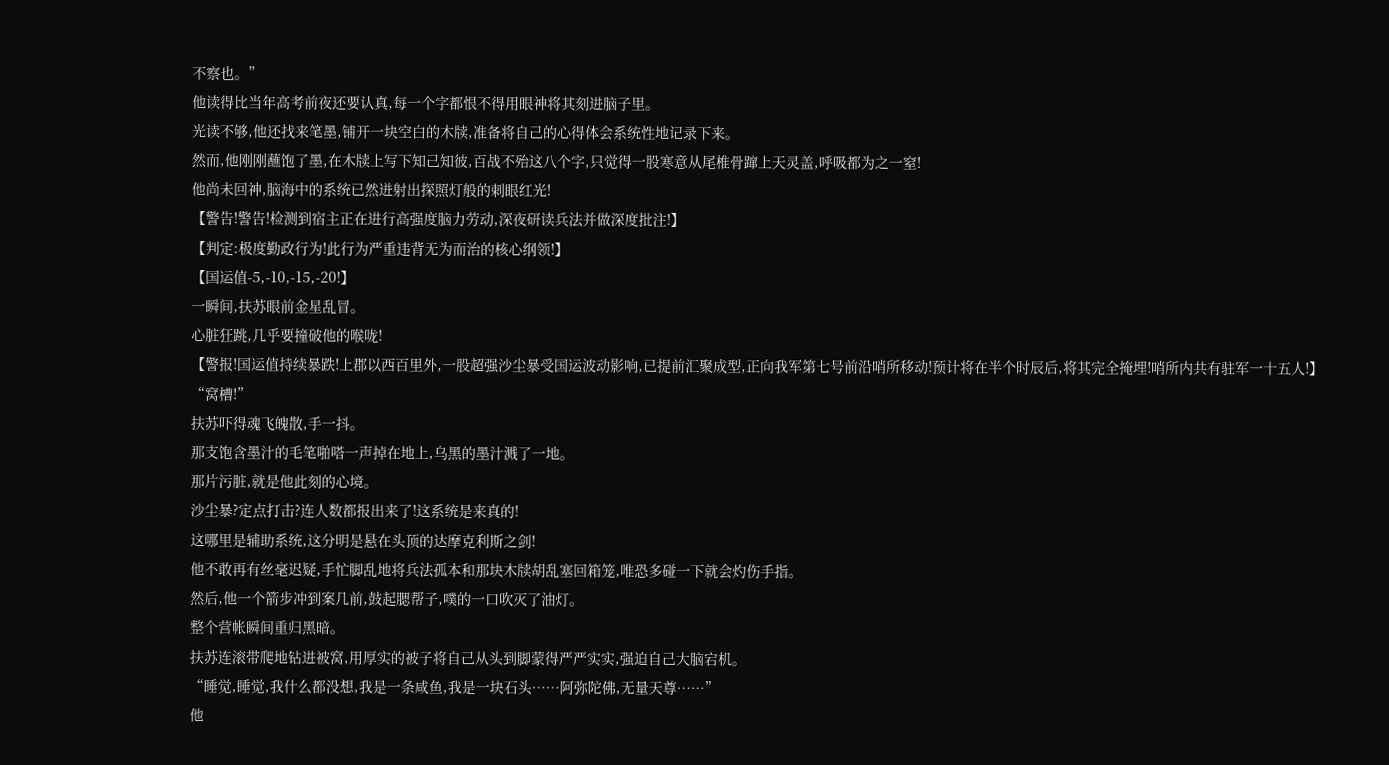不察也。”
他读得比当年高考前夜还要认真,每一个字都恨不得用眼神将其刻进脑子里。
光读不够,他还找来笔墨,铺开一块空白的木牍,准备将自己的心得体会系统性地记录下来。
然而,他刚刚蘸饱了墨,在木牍上写下知己知彼,百战不殆这八个字,只觉得一股寒意从尾椎骨蹿上天灵盖,呼吸都为之一窒!
他尚未回神,脑海中的系统已然迸射出探照灯般的刺眼红光!
【警告!警告!检测到宿主正在进行高强度脑力劳动,深夜研读兵法并做深度批注!】
【判定:极度勤政行为!此行为严重违背无为而治的核心纲领!】
【国运值-5,-10,-15,-20!】
一瞬间,扶苏眼前金星乱冒。
心脏狂跳,几乎要撞破他的喉咙!
【警报!国运值持续暴跌!上郡以西百里外,一股超强沙尘暴受国运波动影响,已提前汇聚成型,正向我军第七号前沿哨所移动!预计将在半个时辰后,将其完全掩埋!哨所内共有驻军一十五人!】
“窝槽!”
扶苏吓得魂飞魄散,手一抖。
那支饱含墨汁的毛笔啪嗒一声掉在地上,乌黑的墨汁溅了一地。
那片污脏,就是他此刻的心境。
沙尘暴?定点打击?连人数都报出来了!这系统是来真的!
这哪里是辅助系统,这分明是悬在头顶的达摩克利斯之剑!
他不敢再有丝毫迟疑,手忙脚乱地将兵法孤本和那块木牍胡乱塞回箱笼,唯恐多碰一下就会灼伤手指。
然后,他一个箭步冲到案几前,鼓起腮帮子,噗的一口吹灭了油灯。
整个营帐瞬间重归黑暗。
扶苏连滚带爬地钻进被窝,用厚实的被子将自己从头到脚蒙得严严实实,强迫自己大脑宕机。
“睡觉,睡觉,我什么都没想,我是一条咸鱼,我是一块石头……阿弥陀佛,无量天尊……”
他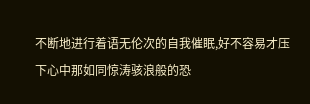不断地进行着语无伦次的自我催眠,好不容易才压下心中那如同惊涛骇浪般的恐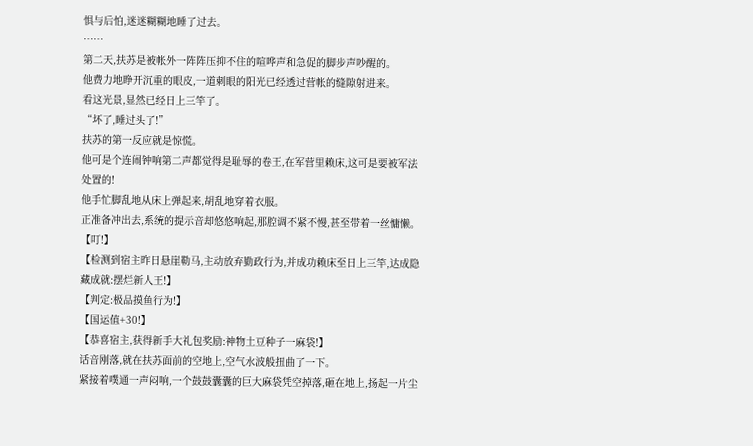惧与后怕,迷迷糊糊地睡了过去。
……
第二天,扶苏是被帐外一阵阵压抑不住的喧哗声和急促的脚步声吵醒的。
他费力地睁开沉重的眼皮,一道刺眼的阳光已经透过营帐的缝隙射进来。
看这光景,显然已经日上三竿了。
“坏了,睡过头了!”
扶苏的第一反应就是惊慌。
他可是个连闹钟响第二声都觉得是耻辱的卷王,在军营里赖床,这可是要被军法处置的!
他手忙脚乱地从床上弹起来,胡乱地穿着衣服。
正准备冲出去,系统的提示音却悠悠响起,那腔调不紧不慢,甚至带着一丝慵懒。
【叮!】
【检测到宿主昨日悬崖勒马,主动放弃勤政行为,并成功赖床至日上三竿,达成隐藏成就:摆烂新人王!】
【判定:极品摸鱼行为!】
【国运值+30!】
【恭喜宿主,获得新手大礼包奖励:神物土豆种子一麻袋!】
话音刚落,就在扶苏面前的空地上,空气水波般扭曲了一下。
紧接着噗通一声闷响,一个鼓鼓囊囊的巨大麻袋凭空掉落,砸在地上,扬起一片尘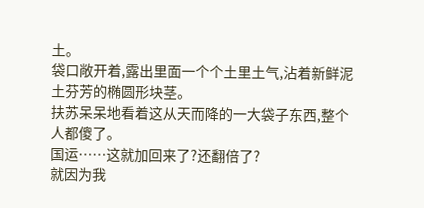土。
袋口敞开着,露出里面一个个土里土气,沾着新鲜泥土芬芳的椭圆形块茎。
扶苏呆呆地看着这从天而降的一大袋子东西,整个人都傻了。
国运……这就加回来了?还翻倍了?
就因为我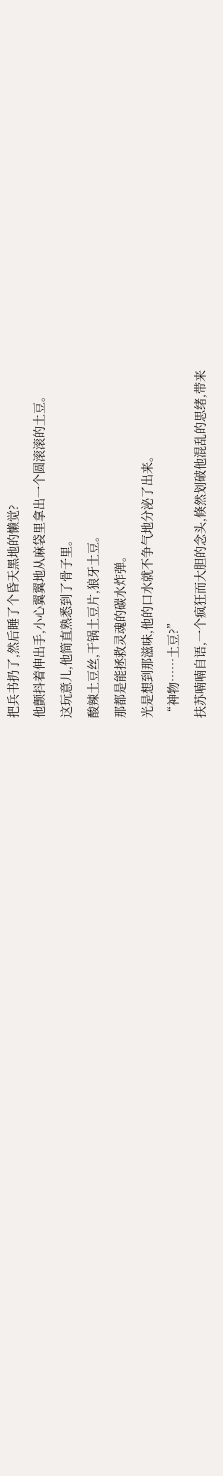把兵书扔了,然后睡了个昏天黑地的懒觉?
他颤抖着伸出手,小心翼翼地从麻袋里拿出一个圆滚滚的土豆。
这玩意儿,他简直熟悉到了骨子里。
酸辣土豆丝,干锅土豆片,狼牙土豆。
那都是能拯救灵魂的碳水炸弹。
光是想到那滋味,他的口水就不争气地分泌了出来。
“神物……土豆?”
扶苏喃喃自语,一个疯狂而大胆的念头,倏然划破他混乱的思绪,带来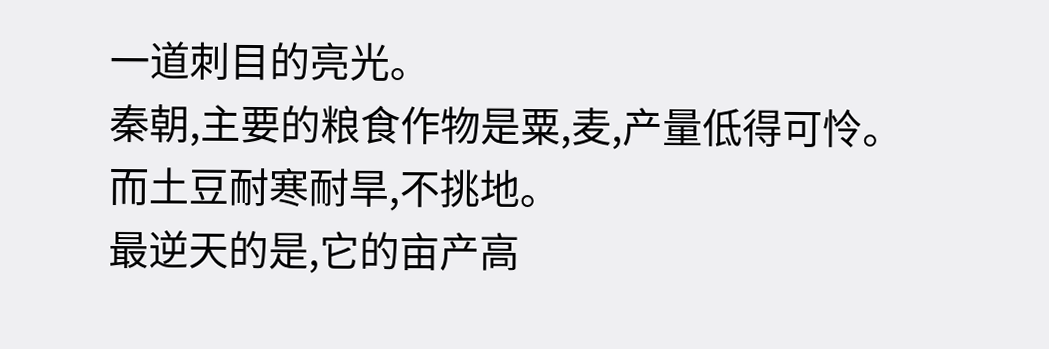一道刺目的亮光。
秦朝,主要的粮食作物是粟,麦,产量低得可怜。
而土豆耐寒耐旱,不挑地。
最逆天的是,它的亩产高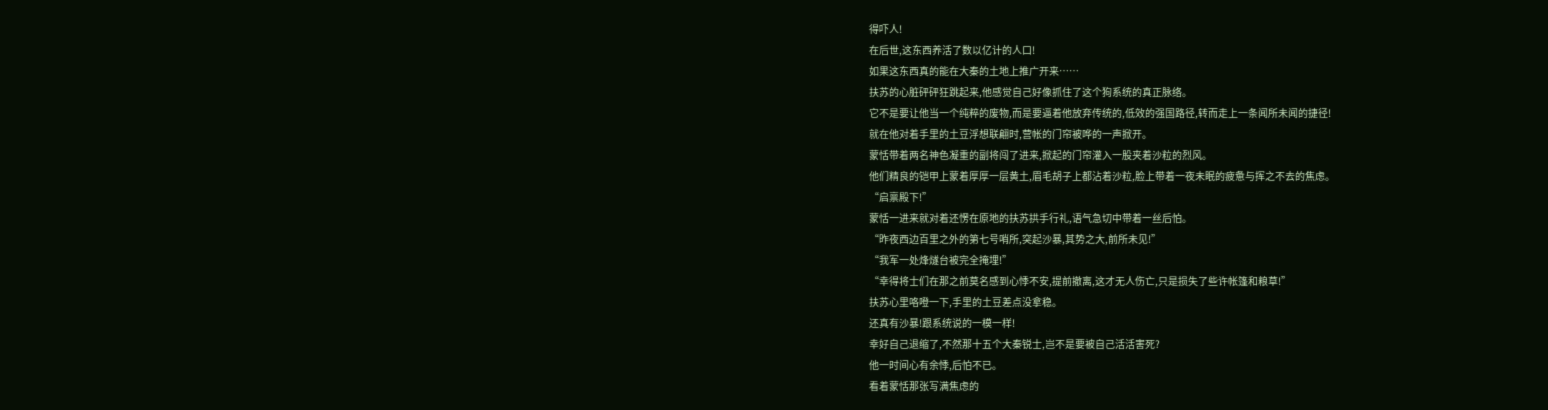得吓人!
在后世,这东西养活了数以亿计的人口!
如果这东西真的能在大秦的土地上推广开来……
扶苏的心脏砰砰狂跳起来,他感觉自己好像抓住了这个狗系统的真正脉络。
它不是要让他当一个纯粹的废物,而是要逼着他放弃传统的,低效的强国路径,转而走上一条闻所未闻的捷径!
就在他对着手里的土豆浮想联翩时,营帐的门帘被哗的一声掀开。
蒙恬带着两名神色凝重的副将闯了进来,掀起的门帘灌入一股夹着沙粒的烈风。
他们精良的铠甲上蒙着厚厚一层黄土,眉毛胡子上都沾着沙粒,脸上带着一夜未眠的疲惫与挥之不去的焦虑。
“启禀殿下!”
蒙恬一进来就对着还愣在原地的扶苏拱手行礼,语气急切中带着一丝后怕。
“昨夜西边百里之外的第七号哨所,突起沙暴,其势之大,前所未见!”
“我军一处烽燧台被完全掩埋!”
“幸得将士们在那之前莫名感到心悸不安,提前撤离,这才无人伤亡,只是损失了些许帐篷和粮草!”
扶苏心里咯噔一下,手里的土豆差点没拿稳。
还真有沙暴!跟系统说的一模一样!
幸好自己退缩了,不然那十五个大秦锐士,岂不是要被自己活活害死?
他一时间心有余悸,后怕不已。
看着蒙恬那张写满焦虑的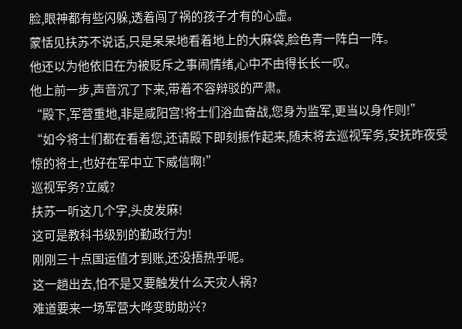脸,眼神都有些闪躲,透着闯了祸的孩子才有的心虚。
蒙恬见扶苏不说话,只是呆呆地看着地上的大麻袋,脸色青一阵白一阵。
他还以为他依旧在为被贬斥之事闹情绪,心中不由得长长一叹。
他上前一步,声音沉了下来,带着不容辩驳的严肃。
“殿下,军营重地,非是咸阳宫!将士们浴血奋战,您身为监军,更当以身作则!”
“如今将士们都在看着您,还请殿下即刻振作起来,随末将去巡视军务,安抚昨夜受惊的将士,也好在军中立下威信啊!”
巡视军务?立威?
扶苏一听这几个字,头皮发麻!
这可是教科书级别的勤政行为!
刚刚三十点国运值才到账,还没捂热乎呢。
这一趟出去,怕不是又要触发什么天灾人祸?
难道要来一场军营大哗变助助兴?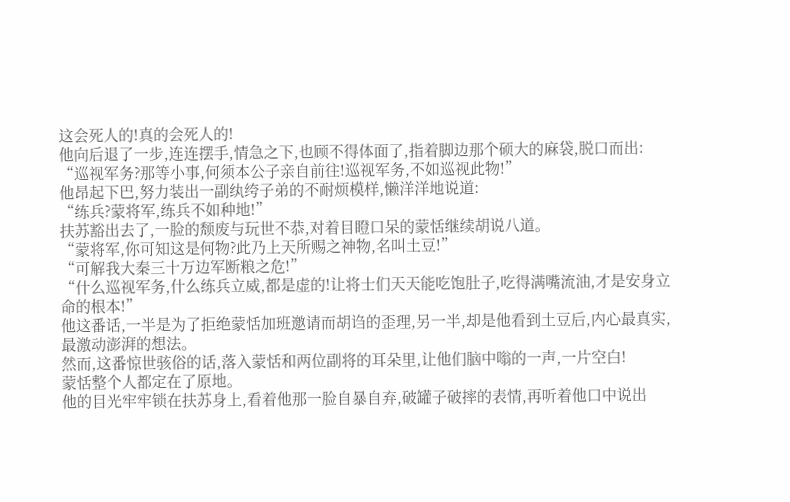这会死人的!真的会死人的!
他向后退了一步,连连摆手,情急之下,也顾不得体面了,指着脚边那个硕大的麻袋,脱口而出:
“巡视军务?那等小事,何须本公子亲自前往!巡视军务,不如巡视此物!”
他昂起下巴,努力装出一副纨绔子弟的不耐烦模样,懒洋洋地说道:
“练兵?蒙将军,练兵不如种地!”
扶苏豁出去了,一脸的颓废与玩世不恭,对着目瞪口呆的蒙恬继续胡说八道。
“蒙将军,你可知这是何物?此乃上天所赐之神物,名叫土豆!”
“可解我大秦三十万边军断粮之危!”
“什么巡视军务,什么练兵立威,都是虚的!让将士们天天能吃饱肚子,吃得满嘴流油,才是安身立命的根本!”
他这番话,一半是为了拒绝蒙恬加班邀请而胡诌的歪理,另一半,却是他看到土豆后,内心最真实,最激动澎湃的想法。
然而,这番惊世骇俗的话,落入蒙恬和两位副将的耳朵里,让他们脑中嗡的一声,一片空白!
蒙恬整个人都定在了原地。
他的目光牢牢锁在扶苏身上,看着他那一脸自暴自弃,破罐子破摔的表情,再听着他口中说出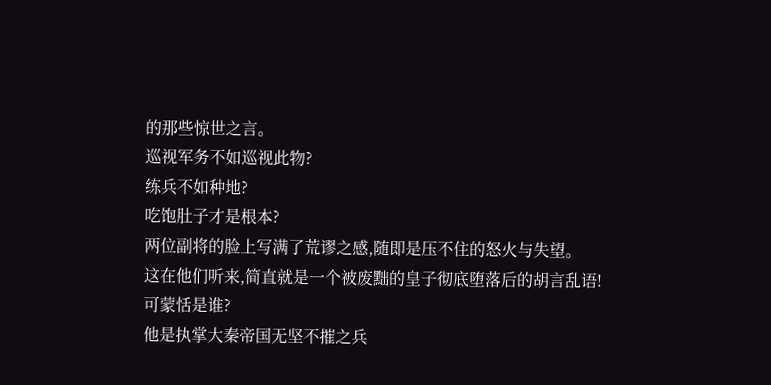的那些惊世之言。
巡视军务不如巡视此物?
练兵不如种地?
吃饱肚子才是根本?
两位副将的脸上写满了荒谬之感,随即是压不住的怒火与失望。
这在他们听来,简直就是一个被废黜的皇子彻底堕落后的胡言乱语!
可蒙恬是谁?
他是执掌大秦帝国无坚不摧之兵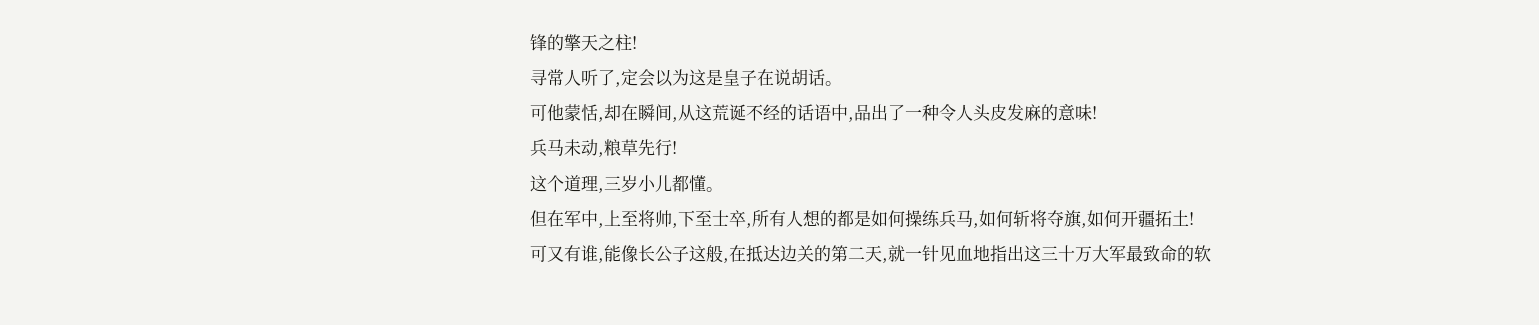锋的擎天之柱!
寻常人听了,定会以为这是皇子在说胡话。
可他蒙恬,却在瞬间,从这荒诞不经的话语中,品出了一种令人头皮发麻的意味!
兵马未动,粮草先行!
这个道理,三岁小儿都懂。
但在军中,上至将帅,下至士卒,所有人想的都是如何操练兵马,如何斩将夺旗,如何开疆拓土!
可又有谁,能像长公子这般,在抵达边关的第二天,就一针见血地指出这三十万大军最致命的软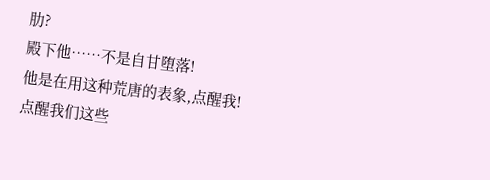肋?
殿下他……不是自甘堕落!
他是在用这种荒唐的表象,点醒我!
点醒我们这些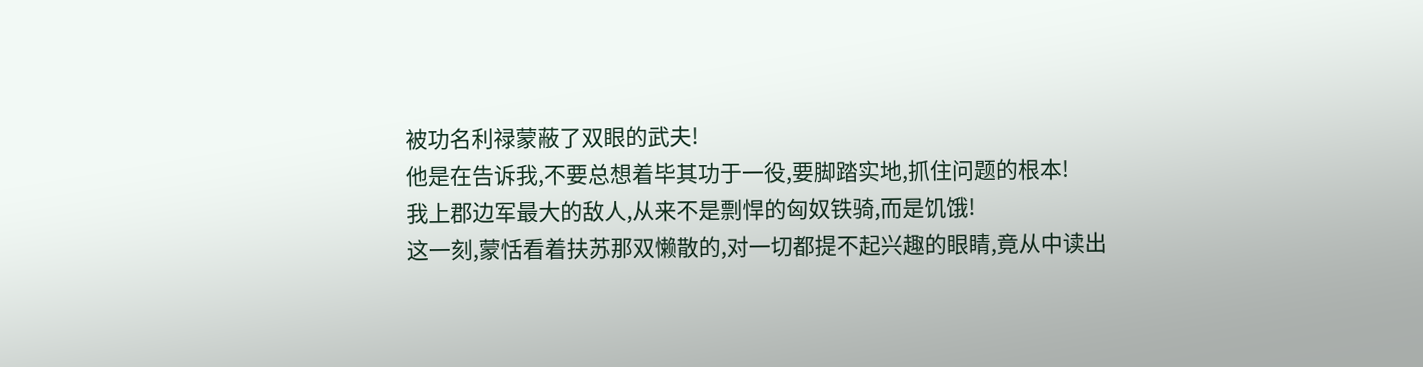被功名利禄蒙蔽了双眼的武夫!
他是在告诉我,不要总想着毕其功于一役,要脚踏实地,抓住问题的根本!
我上郡边军最大的敌人,从来不是剽悍的匈奴铁骑,而是饥饿!
这一刻,蒙恬看着扶苏那双懒散的,对一切都提不起兴趣的眼睛,竟从中读出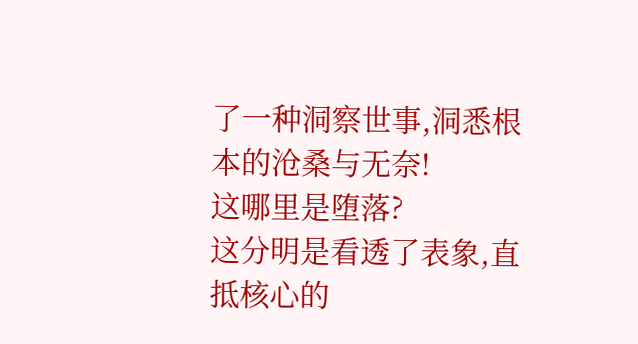了一种洞察世事,洞悉根本的沧桑与无奈!
这哪里是堕落?
这分明是看透了表象,直抵核心的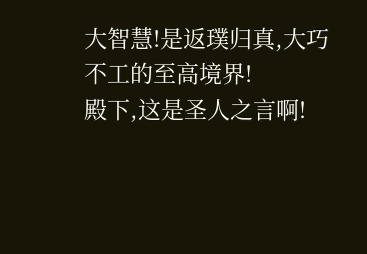大智慧!是返璞归真,大巧不工的至高境界!
殿下,这是圣人之言啊!